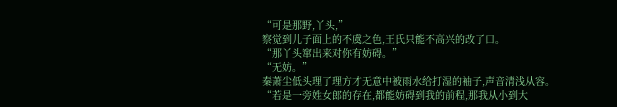“可是那野,丫头,”
察觉到儿子面上的不虞之色,王氏只能不高兴的改了口。
“那丫头窜出来对你有妨碍。”
“无妨。”
秦萧尘低头理了理方才无意中被雨水给打湿的袖子,声音清浅从容。
“若是一旁姓女郎的存在,都能妨碍到我的前程,那我从小到大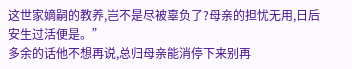这世家嫡嗣的教养,岂不是尽被辜负了?母亲的担忧无用,日后安生过活便是。”
多余的话他不想再说,总归母亲能消停下来别再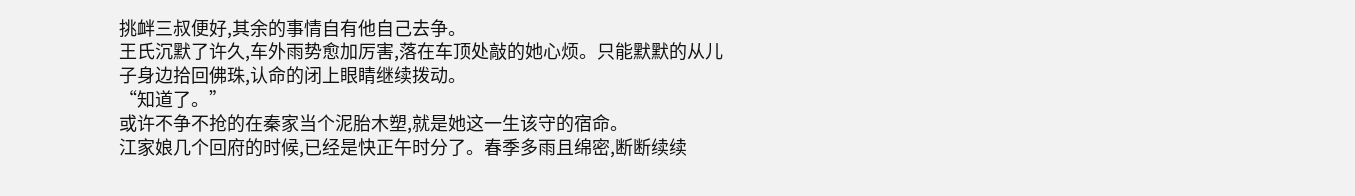挑衅三叔便好,其余的事情自有他自己去争。
王氏沉默了许久,车外雨势愈加厉害,落在车顶处敲的她心烦。只能默默的从儿子身边拾回佛珠,认命的闭上眼睛继续拨动。
“知道了。”
或许不争不抢的在秦家当个泥胎木塑,就是她这一生该守的宿命。
江家娘几个回府的时候,已经是快正午时分了。春季多雨且绵密,断断续续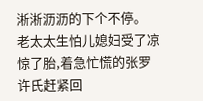淅淅沥沥的下个不停。
老太太生怕儿媳妇受了凉惊了胎,着急忙慌的张罗许氏赶紧回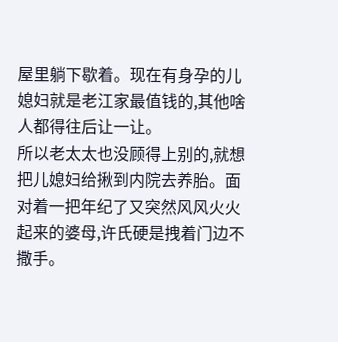屋里躺下歇着。现在有身孕的儿媳妇就是老江家最值钱的,其他啥人都得往后让一让。
所以老太太也没顾得上别的,就想把儿媳妇给揪到内院去养胎。面对着一把年纪了又突然风风火火起来的婆母,许氏硬是拽着门边不撒手。